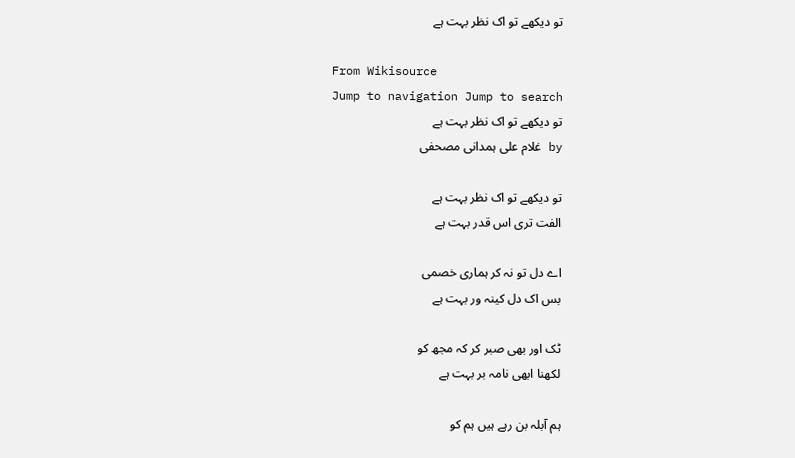تو دیکھے تو اک نظر بہت ہے

From Wikisource
Jump to navigation Jump to search
تو دیکھے تو اک نظر بہت ہے
by غلام علی ہمدانی مصحفی

تو دیکھے تو اک نظر بہت ہے
الفت تری اس قدر بہت ہے

اے دل تو نہ کر ہماری خصمی
بس اک دل کینہ ور بہت ہے

ٹک اور بھی صبر کر کہ مجھ کو
لکھنا ابھی نامہ بر بہت ہے

ہم آبلہ بن رہے ہیں ہم کو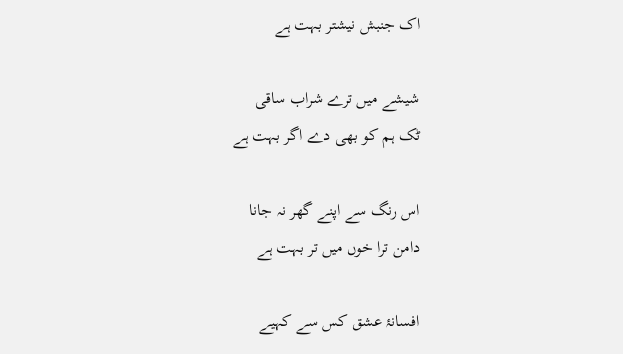اک جنبش نیشتر بہت ہے

شیشے میں ترے شراب ساقی
ٹک ہم کو بھی دے اگر بہت ہے

اس رنگ سے اپنے گھر نہ جانا
دامن ترا خوں میں تر بہت ہے

افسانۂ عشق کس سے کہیے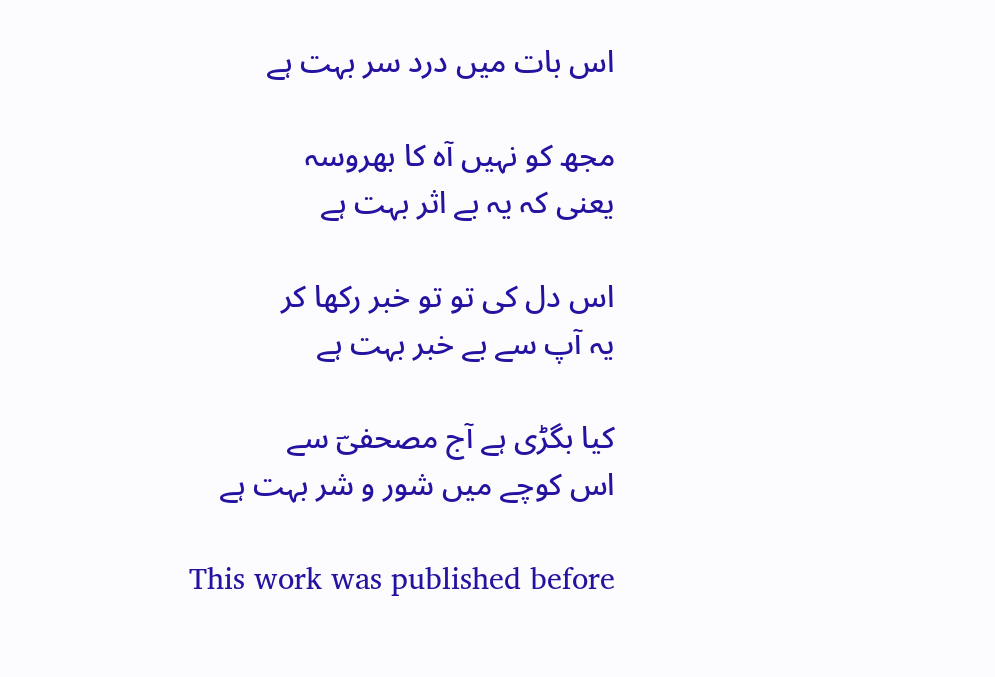اس بات میں درد سر بہت ہے

مجھ کو نہیں آہ کا بھروسہ
یعنی کہ یہ بے اثر بہت ہے

اس دل کی تو تو خبر رکھا کر
یہ آپ سے بے خبر بہت ہے

کیا بگڑی ہے آج مصحفیؔ سے
اس کوچے میں شور و شر بہت ہے

This work was published before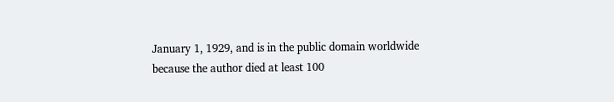January 1, 1929, and is in the public domain worldwide because the author died at least 100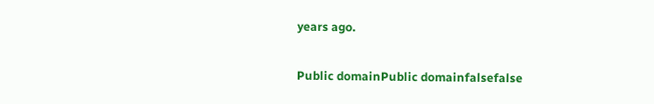years ago.

Public domainPublic domainfalsefalse